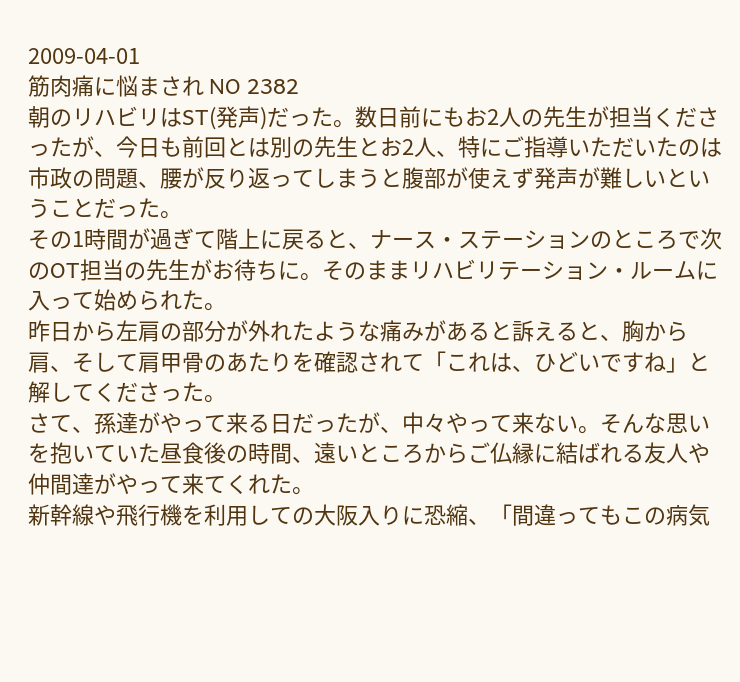2009-04-01
筋肉痛に悩まされ NO 2382
朝のリハビリはST(発声)だった。数日前にもお2人の先生が担当くださったが、今日も前回とは別の先生とお2人、特にご指導いただいたのは市政の問題、腰が反り返ってしまうと腹部が使えず発声が難しいということだった。
その1時間が過ぎて階上に戻ると、ナース・ステーションのところで次のOT担当の先生がお待ちに。そのままリハビリテーション・ルームに入って始められた。
昨日から左肩の部分が外れたような痛みがあると訴えると、胸から肩、そして肩甲骨のあたりを確認されて「これは、ひどいですね」と解してくださった。
さて、孫達がやって来る日だったが、中々やって来ない。そんな思いを抱いていた昼食後の時間、遠いところからご仏縁に結ばれる友人や仲間達がやって来てくれた。
新幹線や飛行機を利用しての大阪入りに恐縮、「間違ってもこの病気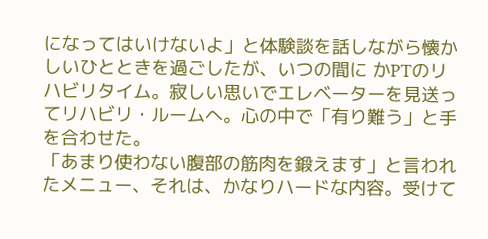になってはいけないよ」と体験談を話しながら懐かしいひとときを過ごしたが、いつの間に かPTのリハビリタイム。寂しい思いでエレベーターを見送ってリハビリ・ルームへ。心の中で「有り難う」と手を合わせた。
「あまり使わない腹部の筋肉を鍛えます」と言われたメニュー、それは、かなりハードな内容。受けて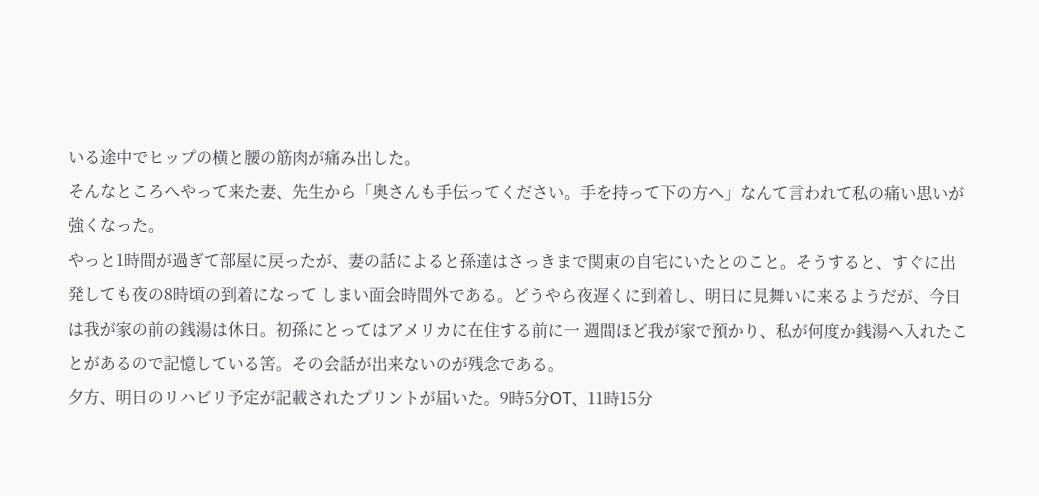いる途中でヒップの横と腰の筋肉が痛み出した。
そんなところへやって来た妻、先生から「奥さんも手伝ってください。手を持って下の方へ」なんて言われて私の痛い思いが強くなった。
やっと1時間が過ぎて部屋に戻ったが、妻の話によると孫達はさっきまで関東の自宅にいたとのこと。そうすると、すぐに出発しても夜の8時頃の到着になって しまい面会時間外である。どうやら夜遅くに到着し、明日に見舞いに来るようだが、今日は我が家の前の銭湯は休日。初孫にとってはアメリカに在住する前に一 週間ほど我が家で預かり、私が何度か銭湯へ入れたことがあるので記憶している筈。その会話が出来ないのが残念である。
夕方、明日のリハビリ予定が記載されたプリントが届いた。9時5分OT、11時15分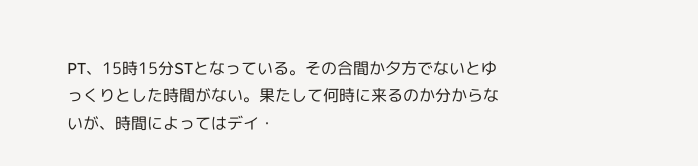PT、15時15分STとなっている。その合間か夕方でないとゆっくりとした時間がない。果たして何時に来るのか分からないが、時間によってはデイ・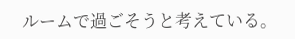ルームで過ごそうと考えている。